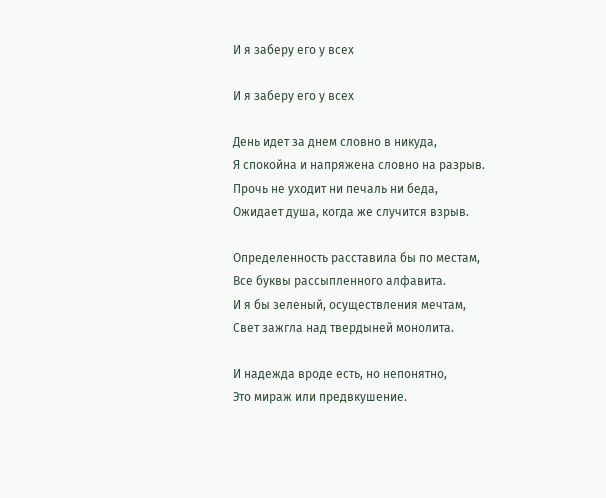И я заберу его у всех

И я заберу его у всех

День идет за днем словно в никуда,
Я спокойна и напряжена словно на разрыв.
Прочь не уходит ни печаль ни беда,
Ожидает душа, когда же случится взрыв.

Определенность расставила бы по местам,
Все буквы рассыпленного алфавита.
И я бы зеленый, осуществления мечтам,
Свет зажгла над твердыней монолита.

И надежда вроде есть, но непонятно,
Это мираж или предвкушение.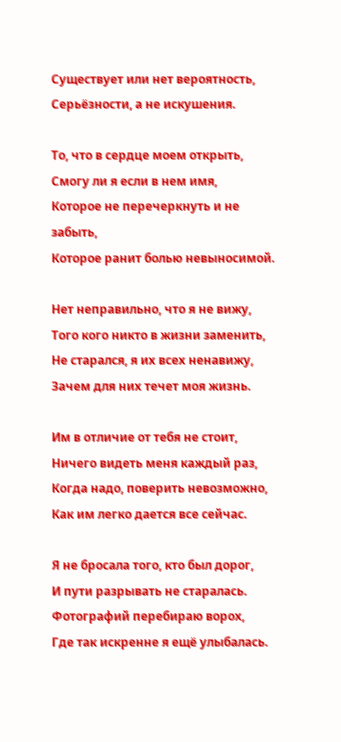Существует или нет вероятность,
Серьёзности, а не искушения.

То, что в сердце моем открыть,
Смогу ли я если в нем имя,
Которое не перечеркнуть и не забыть,
Которое ранит болью невыносимой.

Нет неправильно, что я не вижу,
Того кого никто в жизни заменить,
Не старался, я их всех ненавижу,
Зачем для них течет моя жизнь.

Им в отличие от тебя не стоит,
Ничего видеть меня каждый раз,
Когда надо, поверить невозможно,
Как им легко дается все сейчас.

Я не бросала того, кто был дорог,
И пути разрывать не старалась.
Фотографий перебираю ворох,
Где так искренне я ещё улыбалась.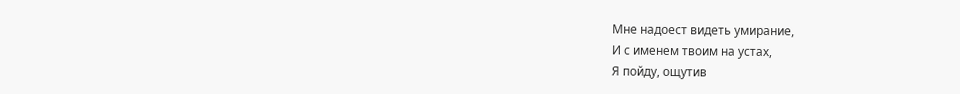Мне надоест видеть умирание,
И с именем твоим на устах,
Я пойду, ощутив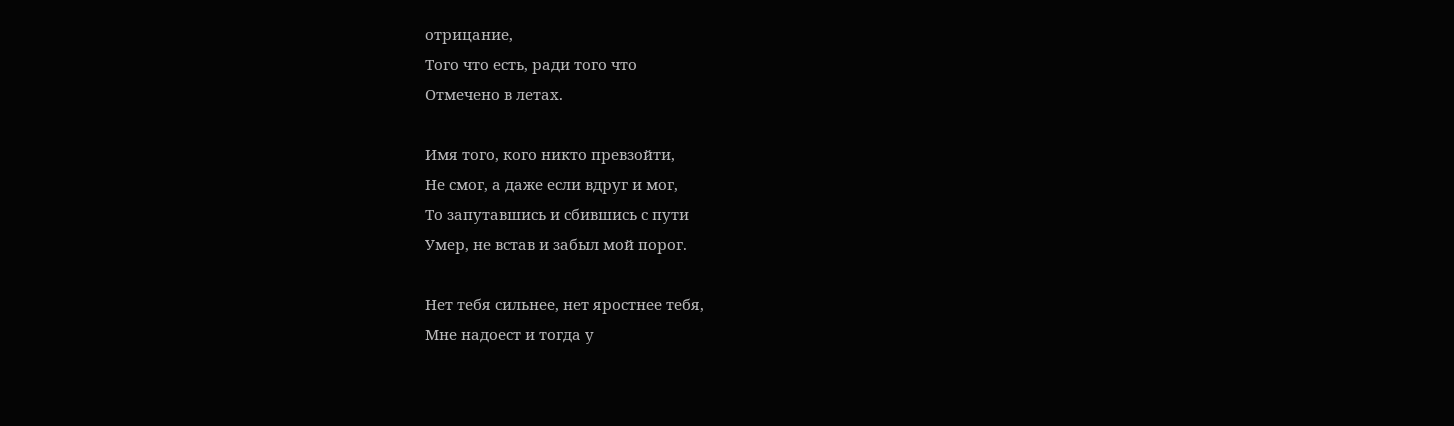отрицание,
Того что есть, ради того что
Отмечено в летах.

Имя того, кого никто превзойти,
Не смог, а даже если вдруг и мог,
То запутавшись и сбившись с пути
Умер, не встав и забыл мой порог.

Нет тебя сильнее, нет яростнее тебя,
Мне надоест и тогда у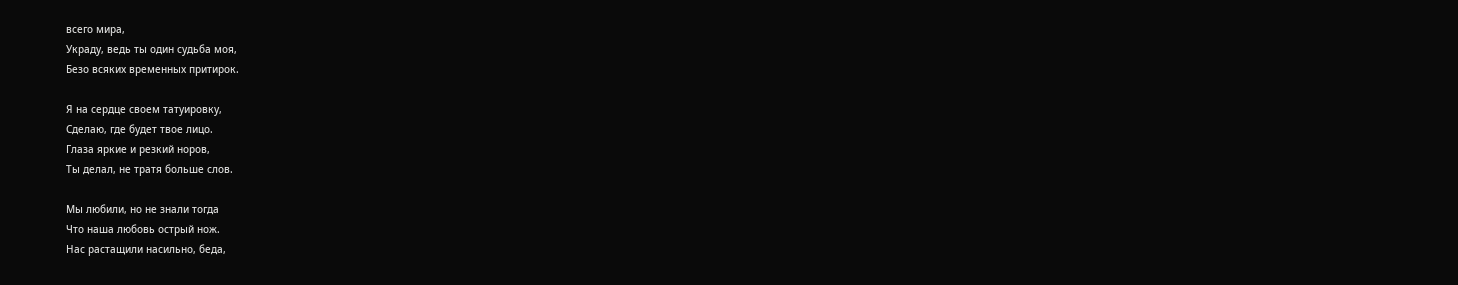всего мира,
Украду, ведь ты один судьба моя,
Безо всяких временных притирок.

Я на сердце своем татуировку,
Сделаю, где будет твое лицо.
Глаза яркие и резкий норов,
Ты делал, не тратя больше слов.

Мы любили, но не знали тогда
Что наша любовь острый нож.
Нас растащили насильно, беда,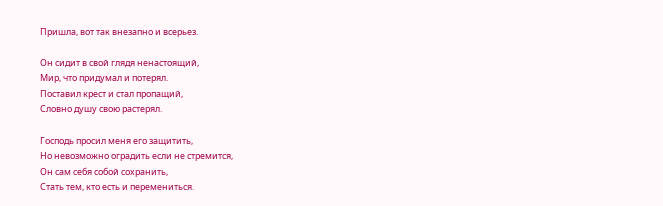Пришла, вот так внезапно и всерьез.

Он сидит в свой глядя ненастоящий,
Мир, что придумал и потерял.
Поставил крест и стал пропащий,
Словно душу свою растерял.

Господь просил меня его защитить,
Но невозможно оградить если не стремится,
Он сам себя собой сохранить,
Стать тем, кто есть и перемениться.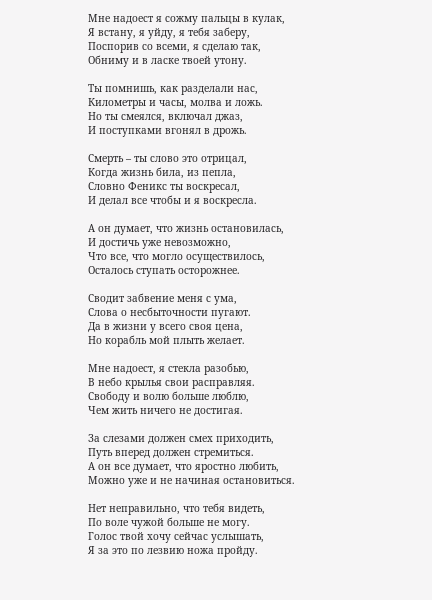Мне надоест я сожму пальцы в кулак,
Я встану, я уйду, я тебя заберу,
Поспорив со всеми, я сделаю так,
Обниму и в ласке твоей утону.

Ты помнишь, как разделали нас,
Километры и часы, молва и ложь.
Но ты смеялся, включал джаз,
И поступками вгонял в дрожь.

Смерть – ты слово это отрицал,
Когда жизнь била, из пепла,
Словно Феникс ты воскресал,
И делал все чтобы и я воскресла.

А он думает, что жизнь остановилась,
И достичь уже невозможно,
Что все, что могло осуществилось,
Осталось ступать осторожнее.

Сводит забвение меня с ума,
Слова о несбыточности пугают.
Да в жизни у всего своя цена,
Но корабль мой плыть желает.

Мне надоест, я стекла разобью,
В небо крылья свои расправляя.
Свободу и волю больше люблю,
Чем жить ничего не достигая.

За слезами должен смех приходить,
Путь вперед должен стремиться.
А он все думает, что яростно любить,
Можно уже и не начиная остановиться.

Нет неправильно, что тебя видеть,
По воле чужой больше не могу.
Голос твой хочу сейчас услышать,
Я за это по лезвию ножа пройду.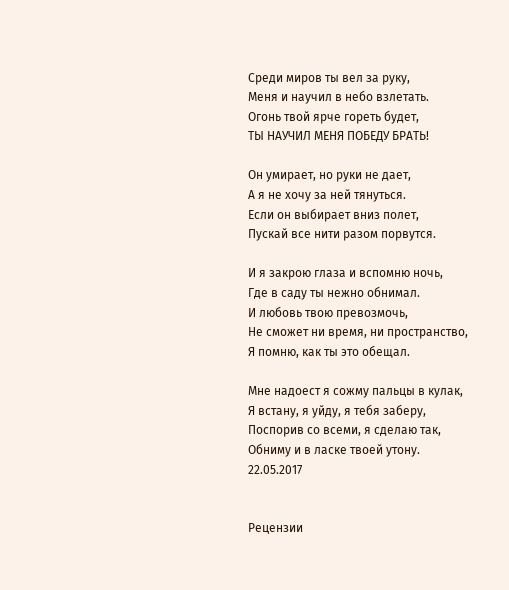Среди миров ты вел за руку,
Меня и научил в небо взлетать.
Огонь твой ярче гореть будет,
ТЫ НАУЧИЛ МЕНЯ ПОБЕДУ БРАТЬ!

Он умирает, но руки не дает,
А я не хочу за ней тянуться.
Если он выбирает вниз полет,
Пускай все нити разом порвутся.

И я закрою глаза и вспомню ночь,
Где в саду ты нежно обнимал.
И любовь твою превозмочь,
Не сможет ни время, ни пространство,
Я помню, как ты это обещал.

Мне надоест я сожму пальцы в кулак,
Я встану, я уйду, я тебя заберу,
Поспорив со всеми, я сделаю так,
Обниму и в ласке твоей утону.
22.05.2017


Рецензии